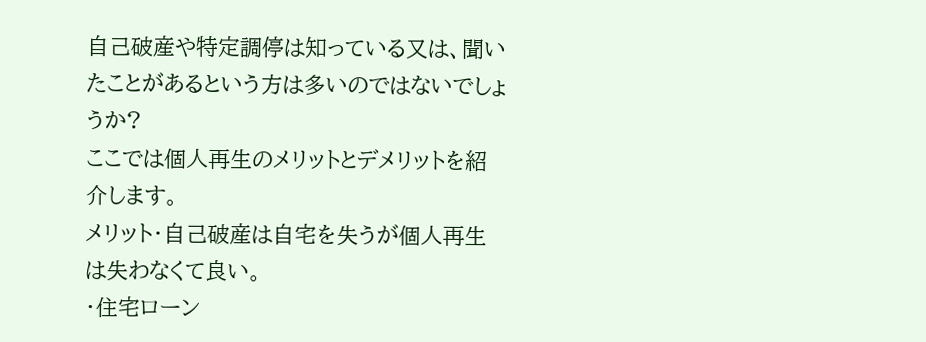自己破産や特定調停は知っている又は、聞いたことがあるという方は多いのではないでしょうか?
ここでは個人再生のメリットとデメリットを紹介します。
メリット・自己破産は自宅を失うが個人再生は失わなくて良い。
・住宅ローン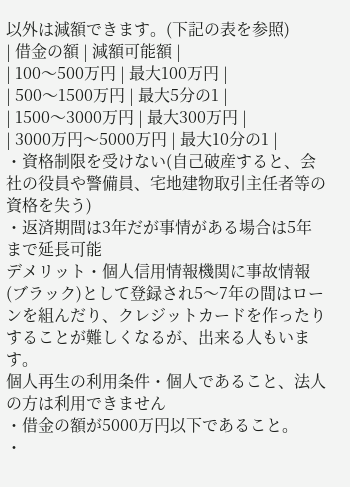以外は減額できます。(下記の表を参照)
| 借金の額 | 減額可能額 |
| 100〜500万円 | 最大100万円 |
| 500〜1500万円 | 最大5分の1 |
| 1500〜3000万円 | 最大300万円 |
| 3000万円〜5000万円 | 最大10分の1 |
・資格制限を受けない(自己破産すると、会社の役員や警備員、宅地建物取引主任者等の資格を失う)
・返済期間は3年だが事情がある場合は5年まで延長可能
デメリット・個人信用情報機関に事故情報(ブラック)として登録され5〜7年の間はローンを組んだり、クレジットカードを作ったりすることが難しくなるが、出来る人もいます。
個人再生の利用条件・個人であること、法人の方は利用できません
・借金の額が5000万円以下であること。
・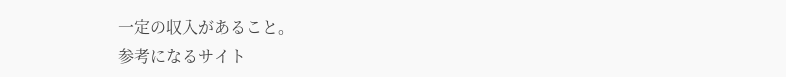一定の収入があること。
参考になるサイト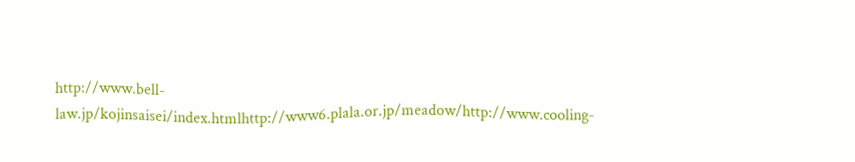http://www.bell-law.jp/kojinsaisei/index.htmlhttp://www6.plala.or.jp/meadow/http://www.cooling-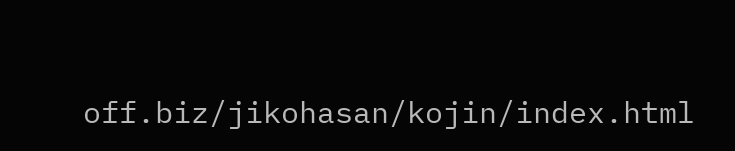off.biz/jikohasan/kojin/index.html